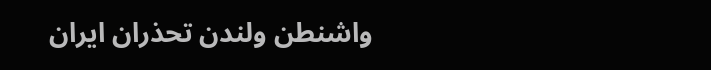واشنطن ولندن تحذران ايران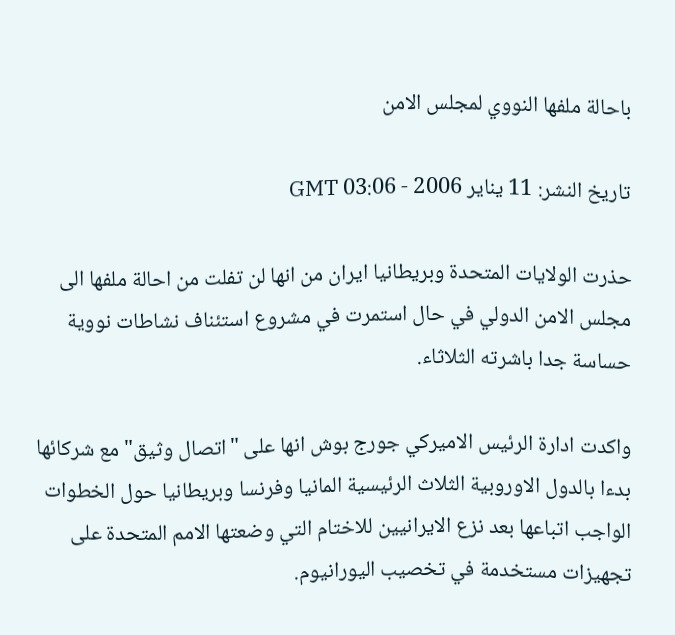باحالة ملفها النووي لمجلس الامن

تاريخ النشر: 11 يناير 2006 - 03:06 GMT

حذرت الولايات المتحدة وبريطانيا ايران من انها لن تفلت من احالة ملفها الى مجلس الامن الدولي في حال استمرت في مشروع استئناف نشاطات نووية حساسة جدا باشرته الثلاثاء.

واكدت ادارة الرئيس الاميركي جورج بوش انها على "اتصال وثيق" مع شركائها بدءا بالدول الاوروبية الثلاث الرئيسية المانيا وفرنسا وبريطانيا حول الخطوات الواجب اتباعها بعد نزع الايرانيين للاختام التي وضعتها الامم المتحدة على تجهيزات مستخدمة في تخصيب اليورانيوم.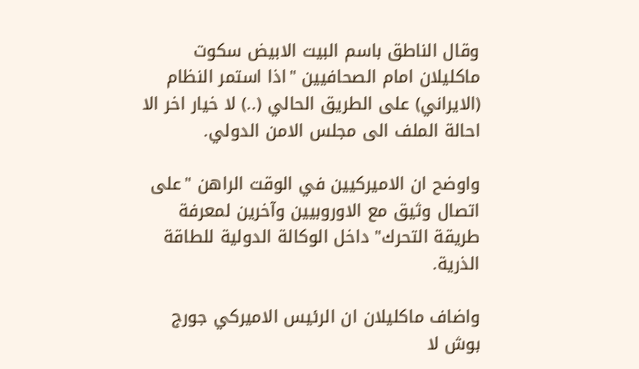وقال الناطق باسم البيت الابيض سكوت ماكليلان امام الصحافيين "اذا استمر النظام (الايراني) على الطريق الحالي (..) لا خيار اخر الا احالة الملف الى مجلس الامن الدولي.

واوضح ان الاميركيين في الوقت الراهن "على اتصال وثيق مع الاوروبيين وآخرين لمعرفة طريقة التحرك" داخل الوكالة الدولية للطاقة الذرية.

واضاف ماكليلان ان الرئيس الاميركي جورج بوش لا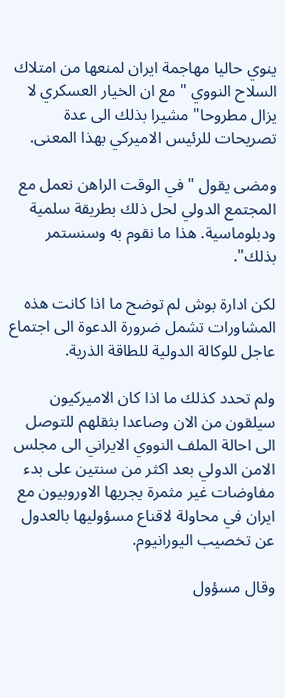ينوي حاليا مهاجمة ايران لمنعها من امتلاك السلاح النووي "مع ان الخيار العسكري لا يزال مطروحا" مشيرا بذلك الى عدة تصريحات للرئيس الاميركي بهذا المعنى.

ومضى يقول "في الوقت الراهن نعمل مع المجتمع الدولي لحل ذلك بطريقة سلمية ودبلوماسية. هذا ما نقوم به وسنستمر بذلك".

لكن ادارة بوش لم توضح ما اذا كانت هذه المشاورات تشمل ضرورة الدعوة الى اجتماع عاجل للوكالة الدولية للطاقة الذرية.

ولم تحدد كذلك ما اذا كان الاميركيون سيلقون من الان وصاعدا بثقلهم للتوصل الى احالة الملف النووي الايراني الى مجلس الامن الدولي بعد اكثر من سنتين على بدء مفاوضات غير مثمرة يجريها الاوروبيون مع ايران في محاولة لاقناع مسؤوليها بالعدول عن تخصيب اليورانيوم.

وقال مسؤول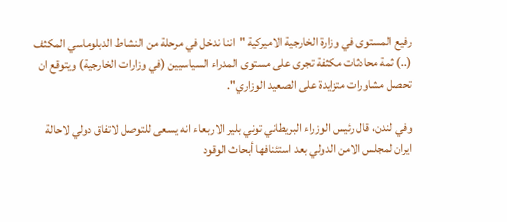رفيع المستوى في وزارة الخارجية الاميركية "اننا ندخل في مرحلة من النشاط الدبلوماسي المكثف (..) ثمة محادثات مكثفة تجرى على مستوى المدراء السياسيين (في وزارات الخارجية) ويتوقع ان تحصل مشاورات متزايدة على الصعيد الوزاري".

وفي لندن، قال رئيس الوزراء البريطاني توني بلير الاربعاء انه يسعى للتوصل لاتفاق دولي لاحالة ايران لمجلس الامن الدولي بعد استئنافها أبحاث الوقود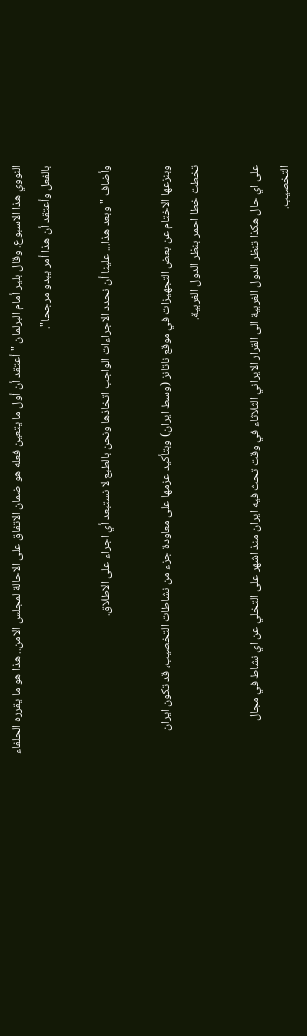النووي هذا الاسبوع. وقال بلير أمام البرلمان "أعتقد أن أول ما يتعين فعله هو ضمان الاتفاق على الاحالة لمجلس الامن.. هذا هو ما يقرره الحلفاء بالفعل وأعتقد أن هذا أمر يبدو مرجحا".

وأضاف "وبعد هذا... علينا أن نحدد الاجراءات الواجب اتخاذها ونحن بالطبع لا نستبعد أي اجراء على الاطلاق.

وبنزعها الاختام عن بعض التجهيزات في موقع ناتانز (وسط ايران) وبتأكيد عزمها على معاودة جزء من نشاطات التخصيب، قد تكون ايران تخطت خطا احمر بنظر الدول الغربية.

على اي حال هكذا تنظر الدول الغربية الى القرار الايراني الثلاثاء في وقت تحث فيه ايران منذ اشهر على التخلي عن اي نشاط في مجال التخصيب.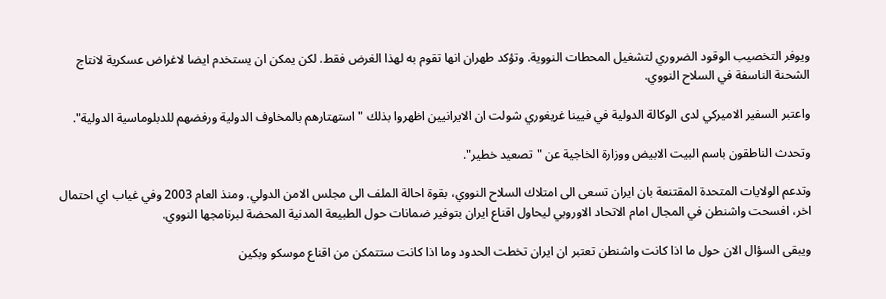ويوفر التخصيب الوقود الضروري لتشغيل المحطات النووية. وتؤكد طهران انها تقوم به لهذا الغرض فقط. لكن يمكن ان يستخدم ايضا لاغراض عسكرية لانتاج الشحنة الناسفة في السلاح النووي.

واعتبر السفير الاميركي لدى الوكالة الدولية في فيينا غريغوري شولت ان الايرانيين اظهروا بذلك "استهتارهم بالمخاوف الدولية ورفضهم للدبلوماسية الدولية".

وتحدث الناطقون باسم البيت الابيض ووزارة الخاجية عن "تصعيد خطير".

وتدعم الولايات المتحدة المقتنعة بان ايران تسعى الى امتلاك السلاح النووي، بقوة احالة الملف الى مجلس الامن الدولي. ومنذ العام 2003 وفي غياب اي احتمال اخر، افسحت واشنطن في المجال امام الاتحاد الاوروبي ليحاول اقناع ايران بتوفير ضمانات حول الطبيعة المدنية المحضة لبرنامجها النووي.

ويبقى السؤال الان حول ما اذا كانت واشنطن تعتبر ان ايران تخطت الحدود وما اذا كانت ستتمكن من اقناع موسكو وبكين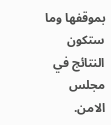بموقفها وما ستكون النتائج في مجلس الامن.